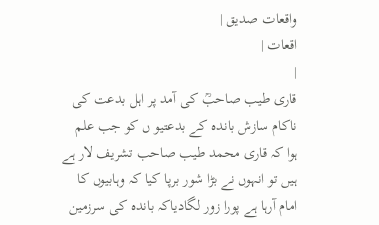واقعات صدیق |
اقعات |
|
قاری طیب صاحبؒ کی آمد پر اہل بدعت کی ناکام سازش باندہ کے بدعتیو ں کو جب علم ہوا کہ قاری محمد طیب صاحب تشریف لار ہے ہیں تو انہوں نے بڑا شور برپا کیا کہ وہابیوں کا امام آرہا ہے پورا زور لگادیاکہ باندہ کی سرزمین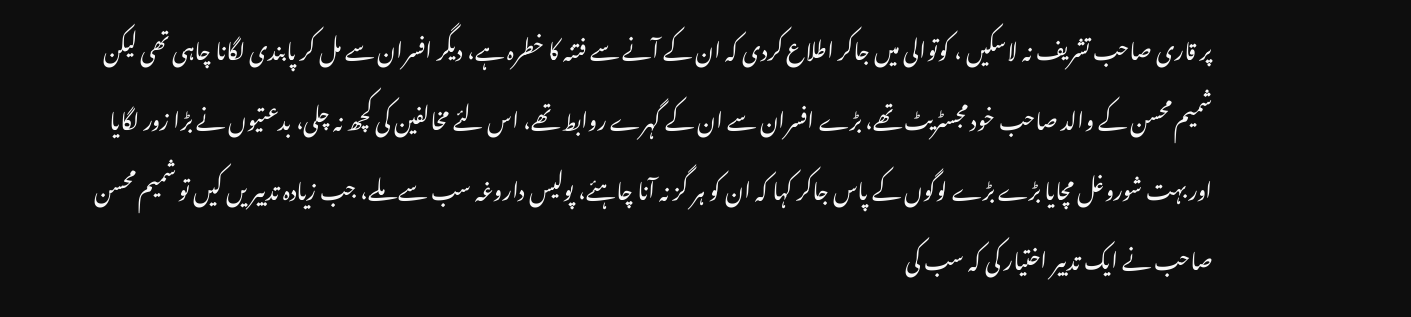پر قاری صاحب تشریف نہ لاسکیں ، کوتوالی میں جاکر اطلاع کردی کہ ان کے آنے سے فتنہ کا خطرہ ہے، دیگر افسران سے مل کر پابندی لگانا چاہی تھی لیکن شمیم محسن کے والد صاحب خود مجسٹریٹ تھے، بڑے افسران سے ان کے گہرے روابط تھے، اس لئے مخالفین کی کچھ نہ چلی، بدعتیوں نے بڑا زور لگایا اور بہت شوروغل مچایا بڑے بڑے لوگوں کے پاس جاکر کہا کہ ان کو ہر گز نہ آنا چاہئے، پولیس داروغہ سب سے ملے، جب زیادہ تدبیر یں کیں تو شمیم محسن صاحب نے ایک تدبیر اختیار کی کہ سب کی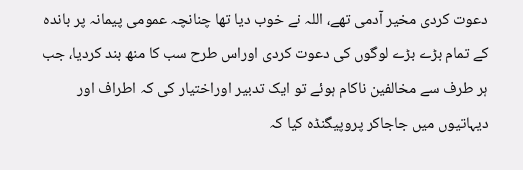دعوت کردی مخیر آدمی تھے، اللہ نے خوب دیا تھا چنانچہ عمومی پیمانہ پر باندہ کے تمام بڑے بڑے لوگوں کی دعوت کردی اوراس طرح سب کا منھ بند کردیا، جب ہر طرف سے مخالفین ناکام ہوئے تو ایک تدبیر اوراختیار کی کہ اطراف اور دیہاتیوں میں جاجاکر پروپیگنڈہ کیا کہ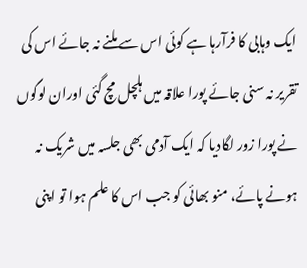ایک وہابی کا فرآرہا ہے کوئی اس سے ملنے نہ جائے اس کی تقریر نہ سنی جائے پورا علاقہ میں ہلچل مچ گئی اوران لوگوں نے پورا زور لگادیا کہ ایک آدمی بھی جلسہ میں شریک نہ ہونے پائے، منو بھائی کو جب اس کا علم ہوا تو اپنی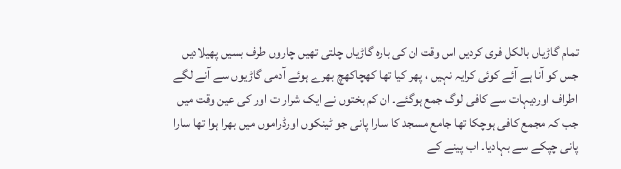تمام گاڑیاں بالکل فری کردیں اس وقت ان کی بارہ گاڑیاں چلتی تھیں چاروں طرف بسیں پھیلادیں جس کو آنا ہے آئے کوئی کرایہ نہیں ، پھر کیا تھا کھچاکھچ بھرے ہوئے آدمی گاڑیوں سے آنے لگے اطراف اوردیہات سے کافی لوگ جمع ہوگئے۔ ان کم بختوں نے ایک شرار ت اور کی عین وقت میں جب کہ مجمع کافی ہوچکا تھا جامع مسجد کا سارا پانی جو ٹینکوں اورڈراموں میں بھرا ہوا تھا سارا پانی چپکے سے بہادیا۔ اب پینے کے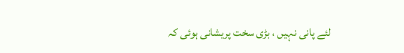لئے پانی نہیں ، بڑی سخت پریشانی ہوئی کہ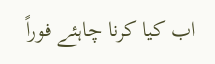اب کیا کرنا چاہئے فوراً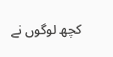کچھ لوگوں نے